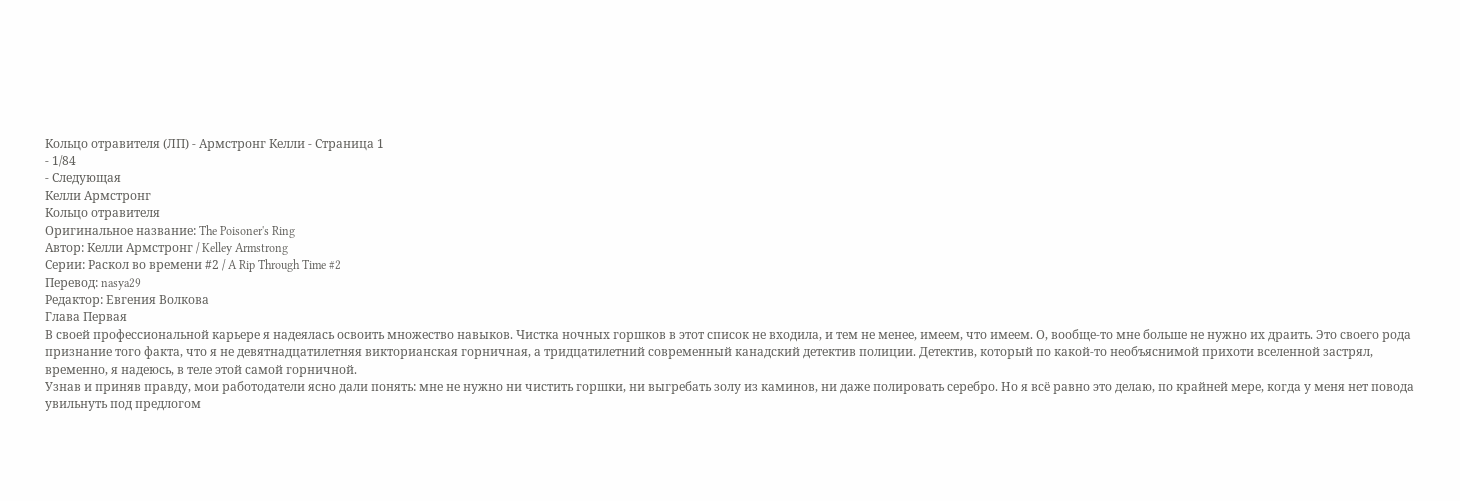Кольцо отравителя (ЛП) - Армстронг Келли - Страница 1
- 1/84
- Следующая
Келли Армстронг
Кольцо отравителя
Оригинальное название: The Poisoner's Ring
Автор: Келли Армстронг / Kelley Armstrong
Серии: Раскол во времени #2 / A Rip Through Time #2
Перевод: nasya29
Редактор: Евгения Волкова
Глава Первая
В своей профессиональной карьере я надеялась освоить множество навыков. Чистка ночных горшков в этот список не входила, и тем не менее, имеем, что имеем. О, вообще-то мне больше не нужно их драить. Это своего рода признание того факта, что я не девятнадцатилетняя викторианская горничная, а тридцатилетний современный канадский детектив полиции. Детектив, который по какой-то необъяснимой прихоти вселенной застрял, временно, я надеюсь, в теле этой самой горничной.
Узнав и приняв правду, мои работодатели ясно дали понять: мне не нужно ни чистить горшки, ни выгребать золу из каминов, ни даже полировать серебро. Но я всё равно это делаю, по крайней мере, когда у меня нет повода увильнуть под предлогом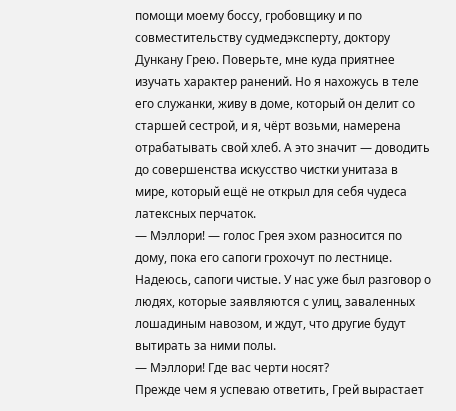помощи моему боссу, гробовщику и по совместительству судмедэксперту, доктору Дункану Грею. Поверьте, мне куда приятнее изучать характер ранений. Но я нахожусь в теле его служанки, живу в доме, который он делит со старшей сестрой, и я, чёрт возьми, намерена отрабатывать свой хлеб. А это значит — доводить до совершенства искусство чистки унитаза в мире, который ещё не открыл для себя чудеса латексных перчаток.
— Мэллори! — голос Грея эхом разносится по дому, пока его сапоги грохочут по лестнице.
Надеюсь, сапоги чистые. У нас уже был разговор о людях, которые заявляются с улиц, заваленных лошадиным навозом, и ждут, что другие будут вытирать за ними полы.
— Мэллори! Где вас черти носят?
Прежде чем я успеваю ответить, Грей вырастает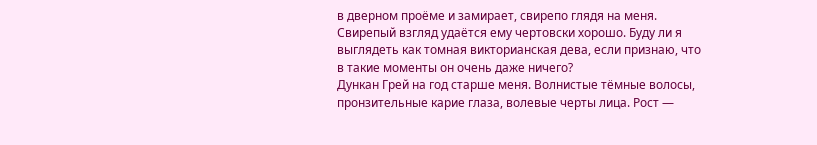в дверном проёме и замирает, свирепо глядя на меня. Свирепый взгляд удаётся ему чертовски хорошо. Буду ли я выглядеть как томная викторианская дева, если признаю, что в такие моменты он очень даже ничего?
Дункан Грей на год старше меня. Волнистые тёмные волосы, пронзительные карие глаза, волевые черты лица. Рост —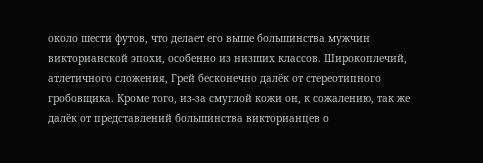около шести футов, что делает его выше большинства мужчин викторианской эпохи, особенно из низших классов. Широкоплечий, атлетичного сложения, Грей бесконечно далёк от стереотипного гробовщика. Кроме того, из-за смуглой кожи он, к сожалению, так же далёк от представлений большинства викторианцев о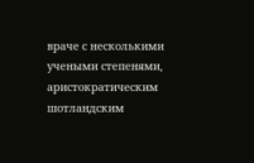враче с несколькими учеными степенями, аристократическим шотландским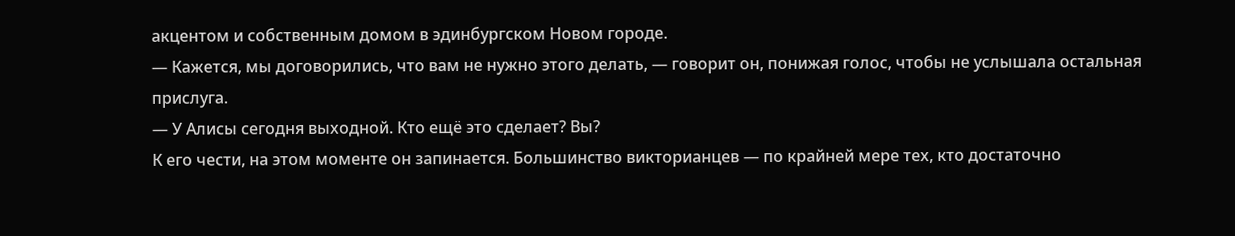акцентом и собственным домом в эдинбургском Новом городе.
— Кажется, мы договорились, что вам не нужно этого делать, — говорит он, понижая голос, чтобы не услышала остальная прислуга.
— У Алисы сегодня выходной. Кто ещё это сделает? Вы?
К его чести, на этом моменте он запинается. Большинство викторианцев — по крайней мере тех, кто достаточно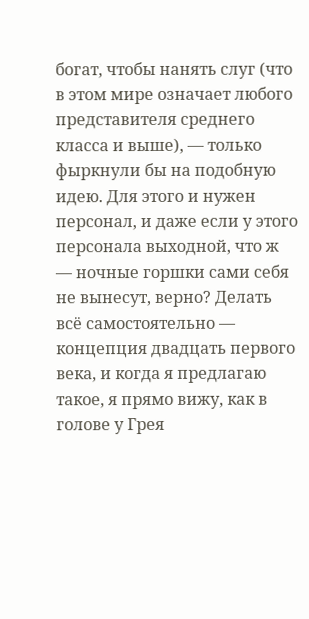богат, чтобы нанять слуг (что в этом мире означает любого представителя среднего класса и выше), — только фыркнули бы на подобную идею. Для этого и нужен персонал, и даже если у этого персонала выходной, что ж — ночные горшки сами себя не вынесут, верно? Делать всё самостоятельно — концепция двадцать первого века, и когда я предлагаю такое, я прямо вижу, как в голове у Грея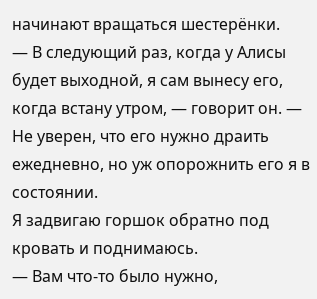начинают вращаться шестерёнки.
— В следующий раз, когда у Алисы будет выходной, я сам вынесу его, когда встану утром, — говорит он. — Не уверен, что его нужно драить ежедневно, но уж опорожнить его я в состоянии.
Я задвигаю горшок обратно под кровать и поднимаюсь.
— Вам что-то было нужно,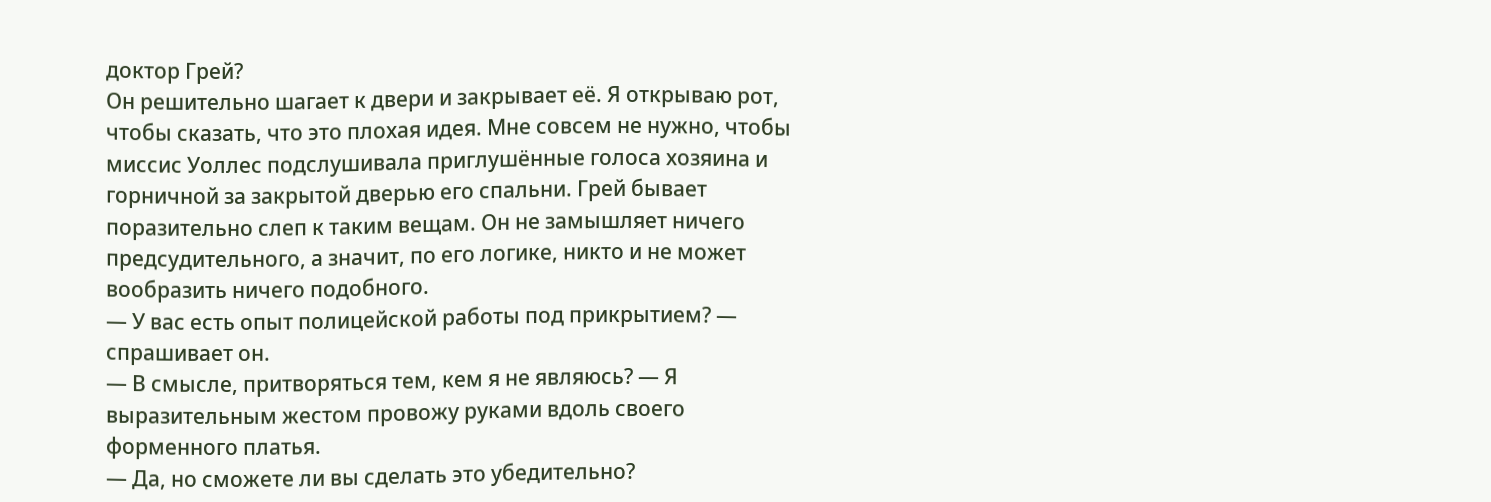доктор Грей?
Он решительно шагает к двери и закрывает её. Я открываю рот, чтобы сказать, что это плохая идея. Мне совсем не нужно, чтобы миссис Уоллес подслушивала приглушённые голоса хозяина и горничной за закрытой дверью его спальни. Грей бывает поразительно слеп к таким вещам. Он не замышляет ничего предсудительного, а значит, по его логике, никто и не может вообразить ничего подобного.
— У вас есть опыт полицейской работы под прикрытием? — спрашивает он.
— В смысле, притворяться тем, кем я не являюсь? — Я выразительным жестом провожу руками вдоль своего форменного платья.
— Да, но сможете ли вы сделать это убедительно?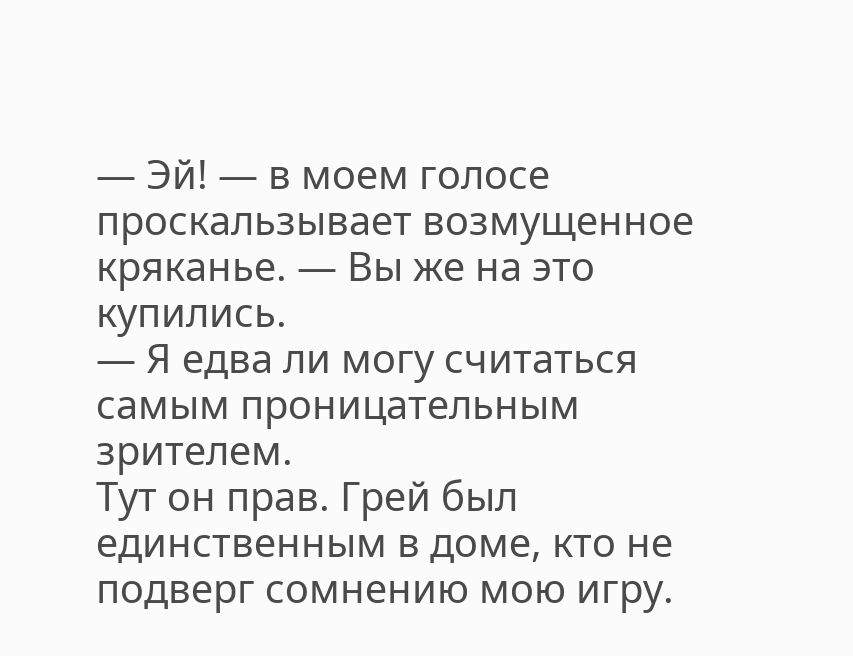— Эй! — в моем голосе проскальзывает возмущенное кряканье. — Вы же на это купились.
— Я едва ли могу считаться самым проницательным зрителем.
Тут он прав. Грей был единственным в доме, кто не подверг сомнению мою игру.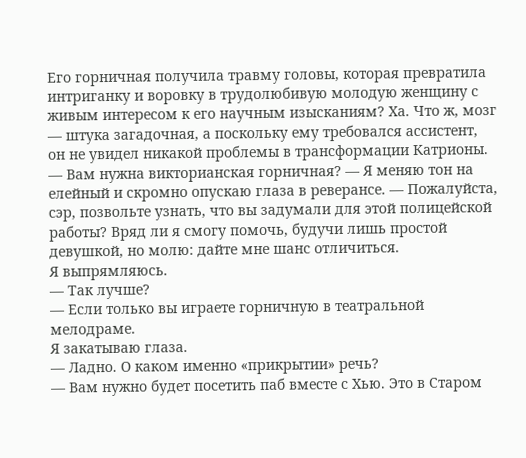Его горничная получила травму головы, которая превратила интриганку и воровку в трудолюбивую молодую женщину с живым интересом к его научным изысканиям? Ха. Что ж, мозг — штука загадочная, а поскольку ему требовался ассистент, он не увидел никакой проблемы в трансформации Катрионы.
— Вам нужна викторианская горничная? — Я меняю тон на елейный и скромно опускаю глаза в реверансе. — Пожалуйста, сэр, позвольте узнать, что вы задумали для этой полицейской работы? Вряд ли я смогу помочь, будучи лишь простой девушкой, но молю: дайте мне шанс отличиться.
Я выпрямляюсь.
— Так лучше?
— Если только вы играете горничную в театральной мелодраме.
Я закатываю глаза.
— Ладно. О каком именно «прикрытии» речь?
— Вам нужно будет посетить паб вместе с Хью. Это в Старом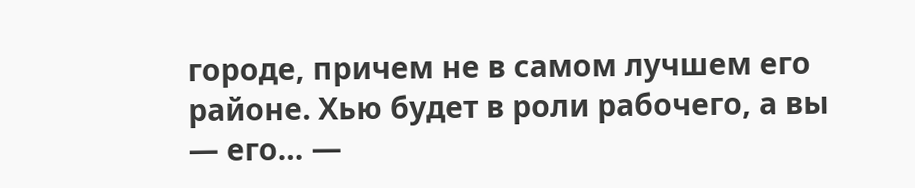городе, причем не в самом лучшем его районе. Хью будет в роли рабочего, а вы — его… —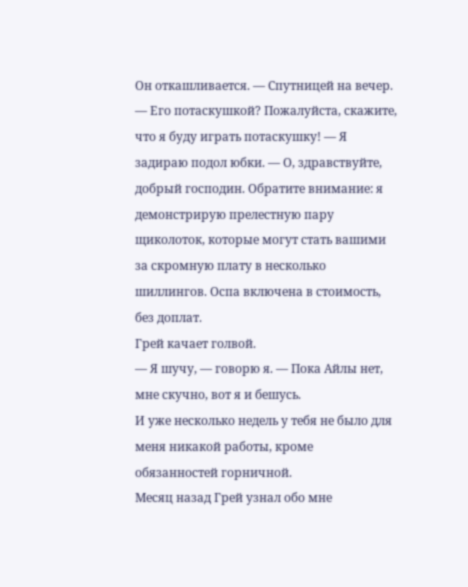Он откашливается. — Спутницей на вечер.
— Его потаскушкой? Пожалуйста, скажите, что я буду играть потаскушку! — Я задираю подол юбки. — О, здравствуйте, добрый господин. Обратите внимание: я демонстрирую прелестную пару щиколоток, которые могут стать вашими за скромную плату в несколько шиллингов. Оспа включена в стоимость, без доплат.
Грей качает голвой.
— Я шучу, — говорю я. — Пока Айлы нет, мне скучно, вот я и бешусь.
И уже несколько недель у тебя не было для меня никакой работы, кроме обязанностей горничной.
Месяц назад Грей узнал обо мне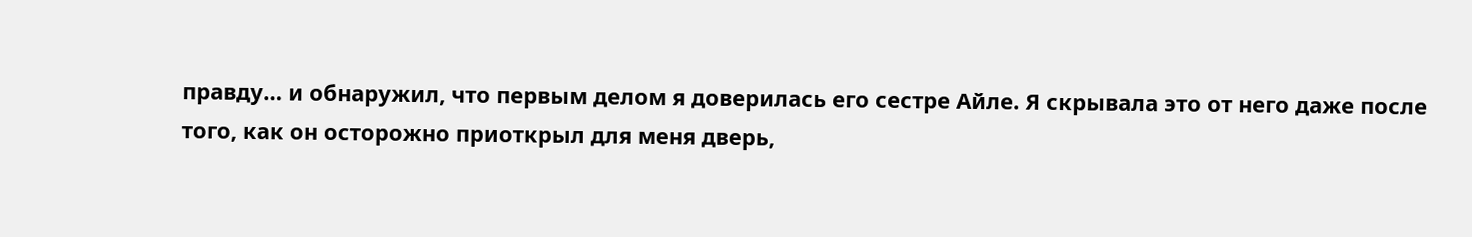правду… и обнаружил, что первым делом я доверилась его сестре Айле. Я скрывала это от него даже после того, как он осторожно приоткрыл для меня дверь,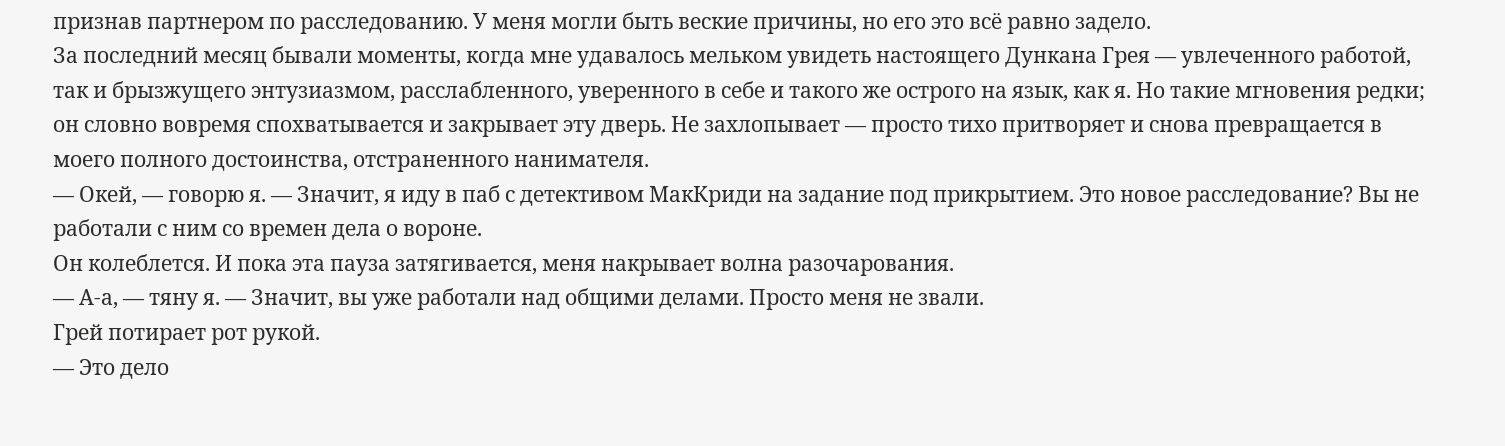признав партнером по расследованию. У меня могли быть веские причины, но его это всё равно задело.
За последний месяц бывали моменты, когда мне удавалось мельком увидеть настоящего Дункана Грея — увлеченного работой, так и брызжущего энтузиазмом, расслабленного, уверенного в себе и такого же острого на язык, как я. Но такие мгновения редки; он словно вовремя спохватывается и закрывает эту дверь. Не захлопывает — просто тихо притворяет и снова превращается в моего полного достоинства, отстраненного нанимателя.
— Окей, — говорю я. — Значит, я иду в паб с детективом МакКриди на задание под прикрытием. Это новое расследование? Вы не работали с ним со времен дела о вороне.
Он колеблется. И пока эта пауза затягивается, меня накрывает волна разочарования.
— А-а, — тяну я. — Значит, вы уже работали над общими делами. Просто меня не звали.
Грей потирает рот рукой.
— Это дело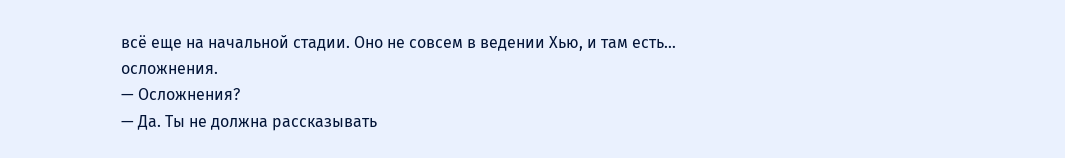всё еще на начальной стадии. Оно не совсем в ведении Хью, и там есть… осложнения.
— Осложнения?
— Да. Ты не должна рассказывать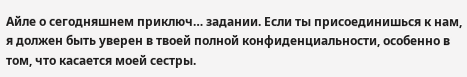Айле о сегодняшнем приключ… задании. Если ты присоединишься к нам, я должен быть уверен в твоей полной конфиденциальности, особенно в том, что касается моей сестры.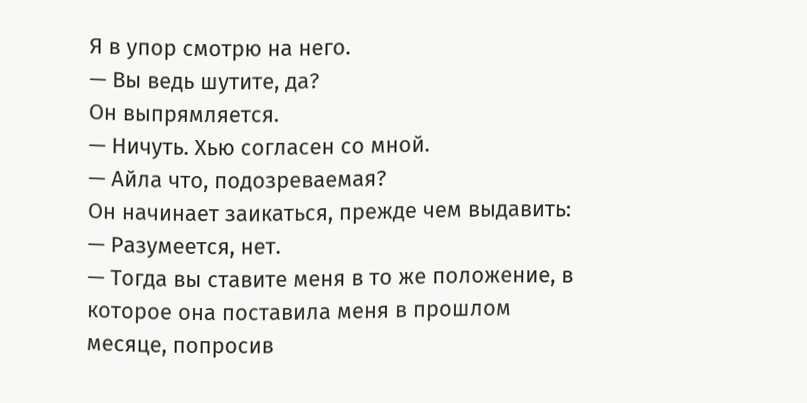Я в упор смотрю на него.
— Вы ведь шутите, да?
Он выпрямляется.
— Ничуть. Хью согласен со мной.
— Айла что, подозреваемая?
Он начинает заикаться, прежде чем выдавить:
— Разумеется, нет.
— Тогда вы ставите меня в то же положение, в которое она поставила меня в прошлом месяце, попросив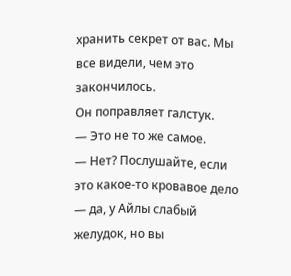хранить секрет от вас. Мы все видели, чем это закончилось.
Он поправляет галстук.
— Это не то же самое.
— Нет? Послушайте, если это какое-то кровавое дело — да, у Айлы слабый желудок, но вы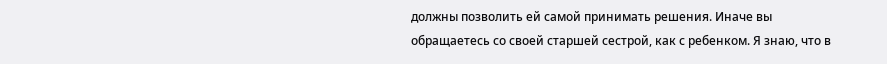должны позволить ей самой принимать решения. Иначе вы обращаетесь со своей старшей сестрой, как с ребенком. Я знаю, что в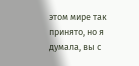этом мире так принято, но я думала, вы с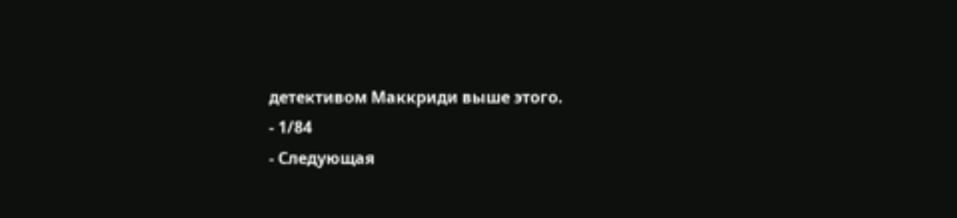детективом Маккриди выше этого.
- 1/84
- Следующая